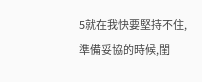5就在我快要堅持不住,準備妥協的時候,閨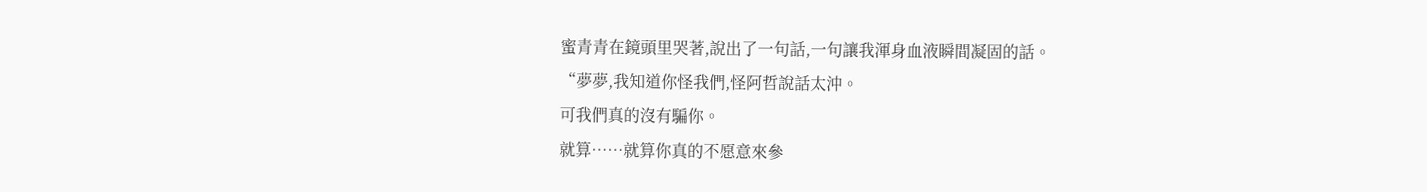蜜青青在鏡頭里哭著,說出了一句話,一句讓我渾身血液瞬間凝固的話。
“夢夢,我知道你怪我們,怪阿哲說話太沖。
可我們真的沒有騙你。
就算……就算你真的不愿意來參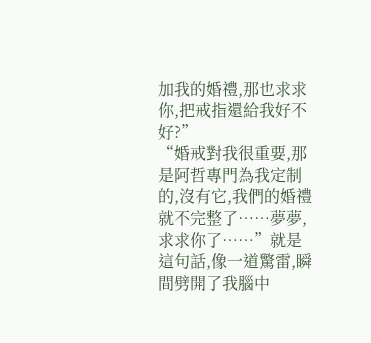加我的婚禮,那也求求你,把戒指還給我好不好?”
“婚戒對我很重要,那是阿哲專門為我定制的,沒有它,我們的婚禮就不完整了……夢夢,求求你了……”就是這句話,像一道驚雷,瞬間劈開了我腦中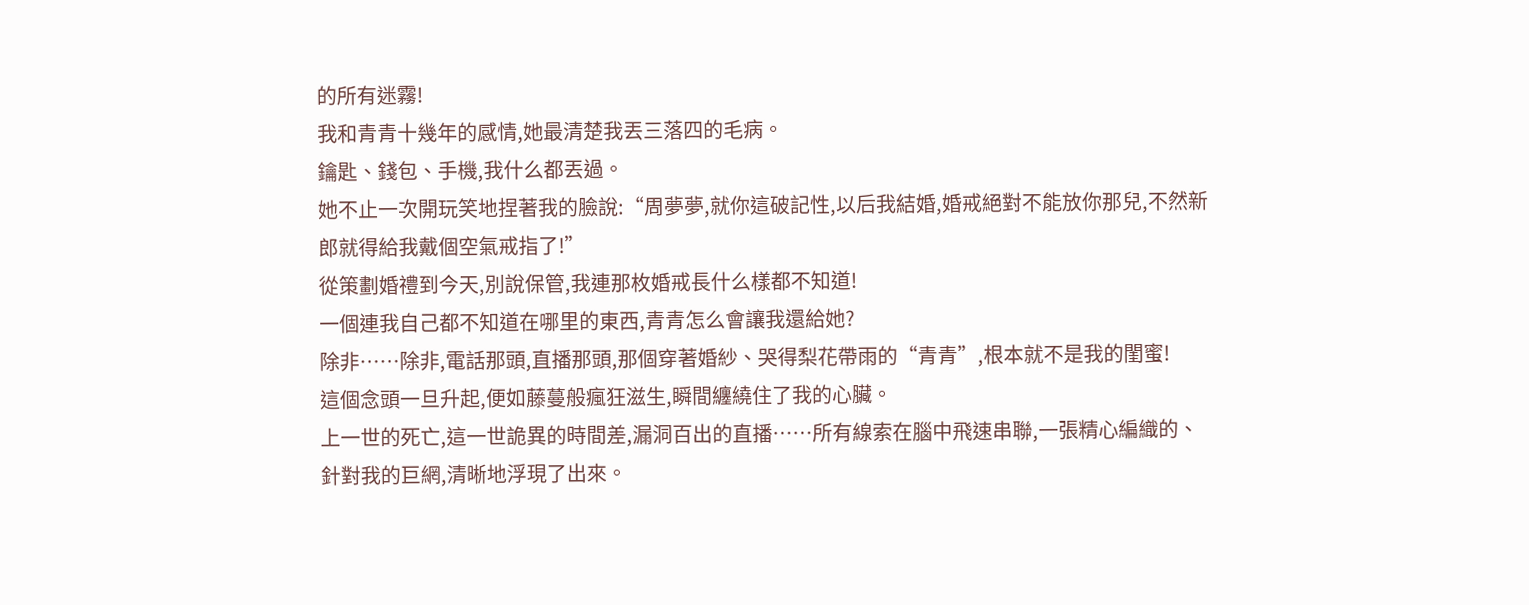的所有迷霧!
我和青青十幾年的感情,她最清楚我丟三落四的毛病。
鑰匙、錢包、手機,我什么都丟過。
她不止一次開玩笑地捏著我的臉說:“周夢夢,就你這破記性,以后我結婚,婚戒絕對不能放你那兒,不然新郎就得給我戴個空氣戒指了!”
從策劃婚禮到今天,別說保管,我連那枚婚戒長什么樣都不知道!
一個連我自己都不知道在哪里的東西,青青怎么會讓我還給她?
除非……除非,電話那頭,直播那頭,那個穿著婚紗、哭得梨花帶雨的“青青”,根本就不是我的閨蜜!
這個念頭一旦升起,便如藤蔓般瘋狂滋生,瞬間纏繞住了我的心臟。
上一世的死亡,這一世詭異的時間差,漏洞百出的直播……所有線索在腦中飛速串聯,一張精心編織的、針對我的巨網,清晰地浮現了出來。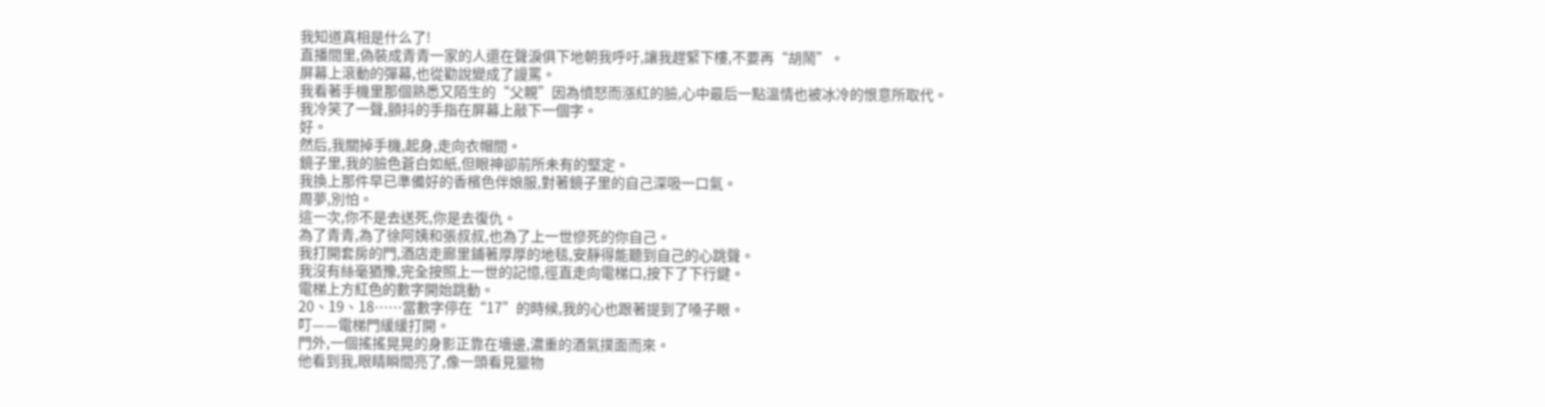我知道真相是什么了!
直播間里,偽裝成青青一家的人還在聲淚俱下地朝我呼吁,讓我趕緊下樓,不要再“胡鬧”。
屏幕上滾動的彈幕,也從勸說變成了謾罵。
我看著手機里那個熟悉又陌生的“父親”因為憤怒而漲紅的臉,心中最后一點溫情也被冰冷的恨意所取代。
我冷笑了一聲,顫抖的手指在屏幕上敲下一個字。
好。
然后,我關掉手機,起身,走向衣帽間。
鏡子里,我的臉色蒼白如紙,但眼神卻前所未有的堅定。
我換上那件早已準備好的香檳色伴娘服,對著鏡子里的自己深吸一口氣。
周夢,別怕。
這一次,你不是去送死,你是去復仇。
為了青青,為了徐阿姨和張叔叔,也為了上一世慘死的你自己。
我打開套房的門,酒店走廊里鋪著厚厚的地毯,安靜得能聽到自己的心跳聲。
我沒有絲毫猶豫,完全按照上一世的記憶,徑直走向電梯口,按下了下行鍵。
電梯上方紅色的數字開始跳動。
20、19、18……當數字停在“17”的時候,我的心也跟著提到了嗓子眼。
叮——電梯門緩緩打開。
門外,一個搖搖晃晃的身影正靠在墻邊,濃重的酒氣撲面而來。
他看到我,眼睛瞬間亮了,像一頭看見獵物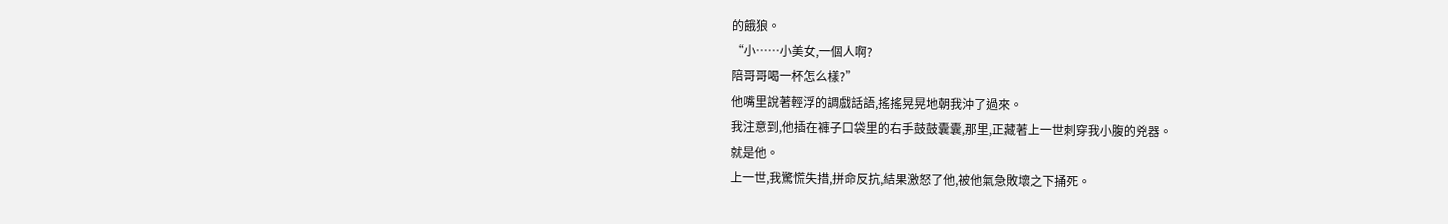的餓狼。
“小……小美女,一個人啊?
陪哥哥喝一杯怎么樣?”
他嘴里說著輕浮的調戲話語,搖搖晃晃地朝我沖了過來。
我注意到,他插在褲子口袋里的右手鼓鼓囊囊,那里,正藏著上一世刺穿我小腹的兇器。
就是他。
上一世,我驚慌失措,拼命反抗,結果激怒了他,被他氣急敗壞之下捅死。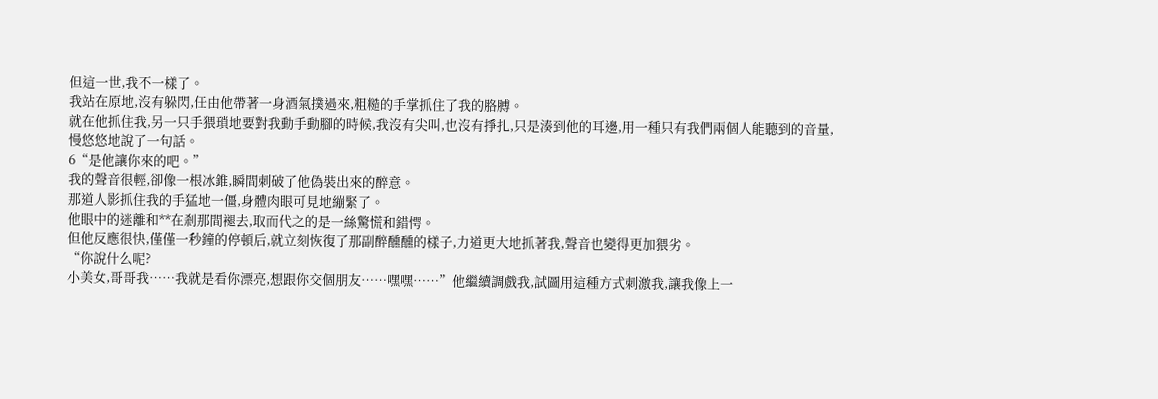但這一世,我不一樣了。
我站在原地,沒有躲閃,任由他帶著一身酒氣撲過來,粗糙的手掌抓住了我的胳膊。
就在他抓住我,另一只手猥瑣地要對我動手動腳的時候,我沒有尖叫,也沒有掙扎,只是湊到他的耳邊,用一種只有我們兩個人能聽到的音量,慢悠悠地說了一句話。
6“是他讓你來的吧。”
我的聲音很輕,卻像一根冰錐,瞬間刺破了他偽裝出來的醉意。
那道人影抓住我的手猛地一僵,身體肉眼可見地繃緊了。
他眼中的迷離和**在剎那間褪去,取而代之的是一絲驚慌和錯愕。
但他反應很快,僅僅一秒鐘的停頓后,就立刻恢復了那副醉醺醺的樣子,力道更大地抓著我,聲音也變得更加猥劣。
“你說什么呢?
小美女,哥哥我……我就是看你漂亮,想跟你交個朋友……嘿嘿……”他繼續調戲我,試圖用這種方式刺激我,讓我像上一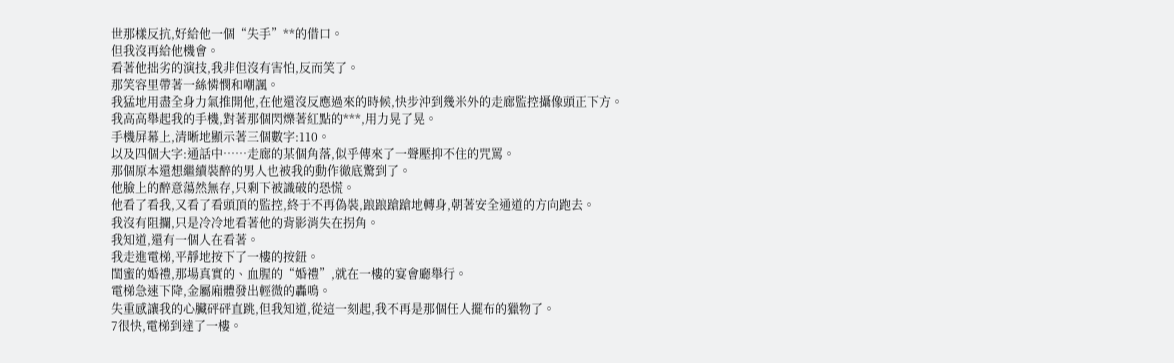世那樣反抗,好給他一個“失手”**的借口。
但我沒再給他機會。
看著他拙劣的演技,我非但沒有害怕,反而笑了。
那笑容里帶著一絲憐憫和嘲諷。
我猛地用盡全身力氣推開他,在他還沒反應過來的時候,快步沖到幾米外的走廊監控攝像頭正下方。
我高高舉起我的手機,對著那個閃爍著紅點的***,用力晃了晃。
手機屏幕上,清晰地顯示著三個數字:110。
以及四個大字:通話中……走廊的某個角落,似乎傳來了一聲壓抑不住的咒罵。
那個原本還想繼續裝醉的男人也被我的動作徹底驚到了。
他臉上的醉意蕩然無存,只剩下被識破的恐慌。
他看了看我,又看了看頭頂的監控,終于不再偽裝,踉踉蹌蹌地轉身,朝著安全通道的方向跑去。
我沒有阻攔,只是冷冷地看著他的背影消失在拐角。
我知道,還有一個人在看著。
我走進電梯,平靜地按下了一樓的按鈕。
閨蜜的婚禮,那場真實的、血腥的“婚禮”,就在一樓的宴會廳舉行。
電梯急速下降,金屬廂體發出輕微的轟鳴。
失重感讓我的心臟砰砰直跳,但我知道,從這一刻起,我不再是那個任人擺布的獵物了。
7很快,電梯到達了一樓。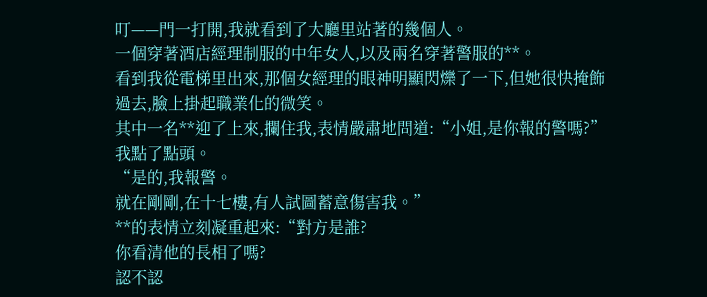叮——門一打開,我就看到了大廳里站著的幾個人。
一個穿著酒店經理制服的中年女人,以及兩名穿著警服的**。
看到我從電梯里出來,那個女經理的眼神明顯閃爍了一下,但她很快掩飾過去,臉上掛起職業化的微笑。
其中一名**迎了上來,攔住我,表情嚴肅地問道:“小姐,是你報的警嗎?”
我點了點頭。
“是的,我報警。
就在剛剛,在十七樓,有人試圖蓄意傷害我。”
**的表情立刻凝重起來:“對方是誰?
你看清他的長相了嗎?
認不認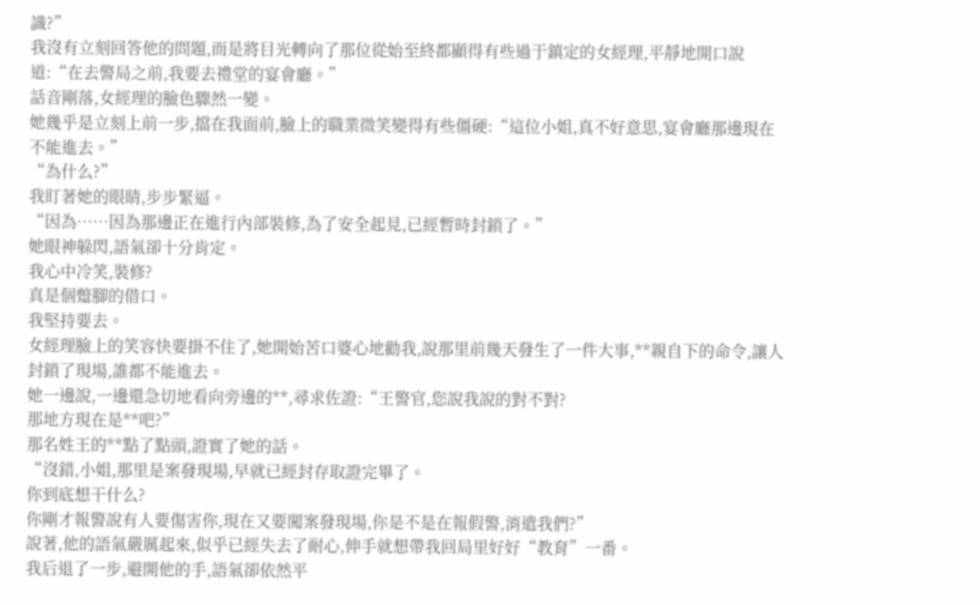識?”
我沒有立刻回答他的問題,而是將目光轉向了那位從始至終都顯得有些過于鎮定的女經理,平靜地開口說道:“在去警局之前,我要去禮堂的宴會廳。”
話音剛落,女經理的臉色驟然一變。
她幾乎是立刻上前一步,擋在我面前,臉上的職業微笑變得有些僵硬:“這位小姐,真不好意思,宴會廳那邊現在不能進去。”
“為什么?”
我盯著她的眼睛,步步緊逼。
“因為……因為那邊正在進行內部裝修,為了安全起見,已經暫時封鎖了。”
她眼神躲閃,語氣卻十分肯定。
我心中冷笑,裝修?
真是個蹩腳的借口。
我堅持要去。
女經理臉上的笑容快要掛不住了,她開始苦口婆心地勸我,說那里前幾天發生了一件大事,**親自下的命令,讓人封鎖了現場,誰都不能進去。
她一邊說,一邊還急切地看向旁邊的**,尋求佐證:“王警官,您說我說的對不對?
那地方現在是**吧?”
那名姓王的**點了點頭,證實了她的話。
“沒錯,小姐,那里是案發現場,早就已經封存取證完畢了。
你到底想干什么?
你剛才報警說有人要傷害你,現在又要闖案發現場,你是不是在報假警,消遣我們?”
說著,他的語氣嚴厲起來,似乎已經失去了耐心,伸手就想帶我回局里好好“教育”一番。
我后退了一步,避開他的手,語氣卻依然平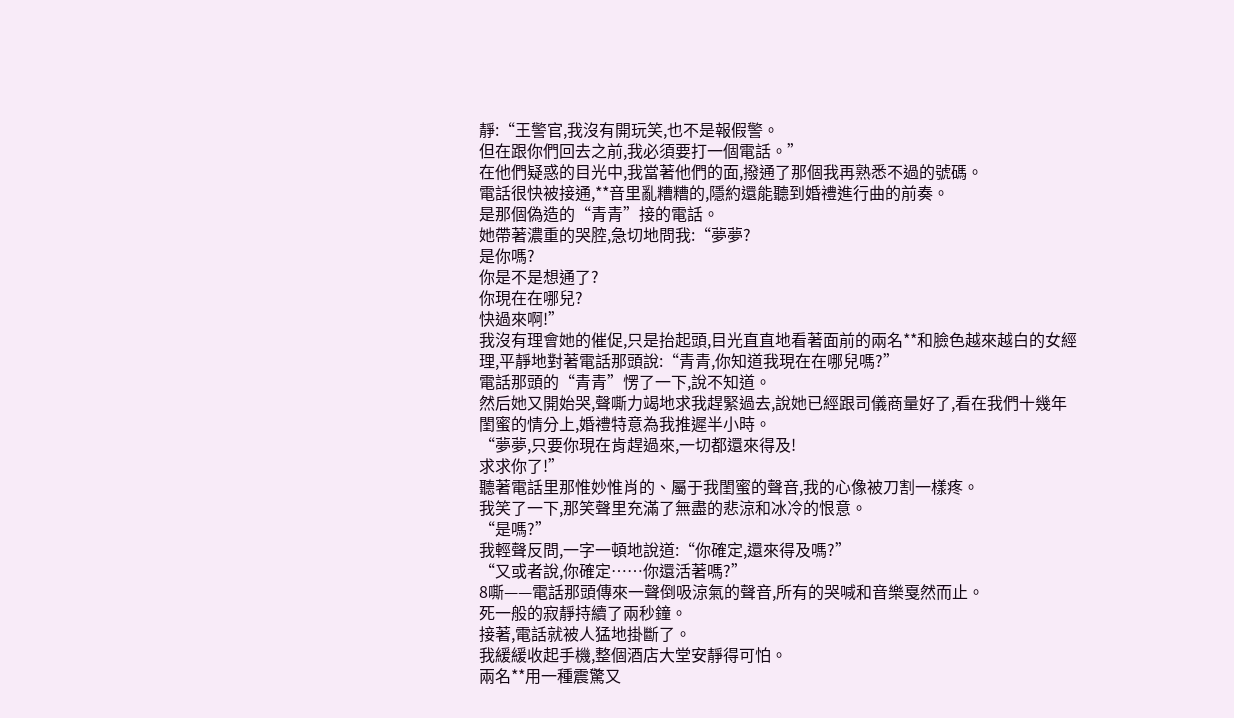靜:“王警官,我沒有開玩笑,也不是報假警。
但在跟你們回去之前,我必須要打一個電話。”
在他們疑惑的目光中,我當著他們的面,撥通了那個我再熟悉不過的號碼。
電話很快被接通,**音里亂糟糟的,隱約還能聽到婚禮進行曲的前奏。
是那個偽造的“青青”接的電話。
她帶著濃重的哭腔,急切地問我:“夢夢?
是你嗎?
你是不是想通了?
你現在在哪兒?
快過來啊!”
我沒有理會她的催促,只是抬起頭,目光直直地看著面前的兩名**和臉色越來越白的女經理,平靜地對著電話那頭說:“青青,你知道我現在在哪兒嗎?”
電話那頭的“青青”愣了一下,說不知道。
然后她又開始哭,聲嘶力竭地求我趕緊過去,說她已經跟司儀商量好了,看在我們十幾年閨蜜的情分上,婚禮特意為我推遲半小時。
“夢夢,只要你現在肯趕過來,一切都還來得及!
求求你了!”
聽著電話里那惟妙惟肖的、屬于我閨蜜的聲音,我的心像被刀割一樣疼。
我笑了一下,那笑聲里充滿了無盡的悲涼和冰冷的恨意。
“是嗎?”
我輕聲反問,一字一頓地說道:“你確定,還來得及嗎?”
“又或者說,你確定……你還活著嗎?”
8嘶——電話那頭傳來一聲倒吸涼氣的聲音,所有的哭喊和音樂戛然而止。
死一般的寂靜持續了兩秒鐘。
接著,電話就被人猛地掛斷了。
我緩緩收起手機,整個酒店大堂安靜得可怕。
兩名**用一種震驚又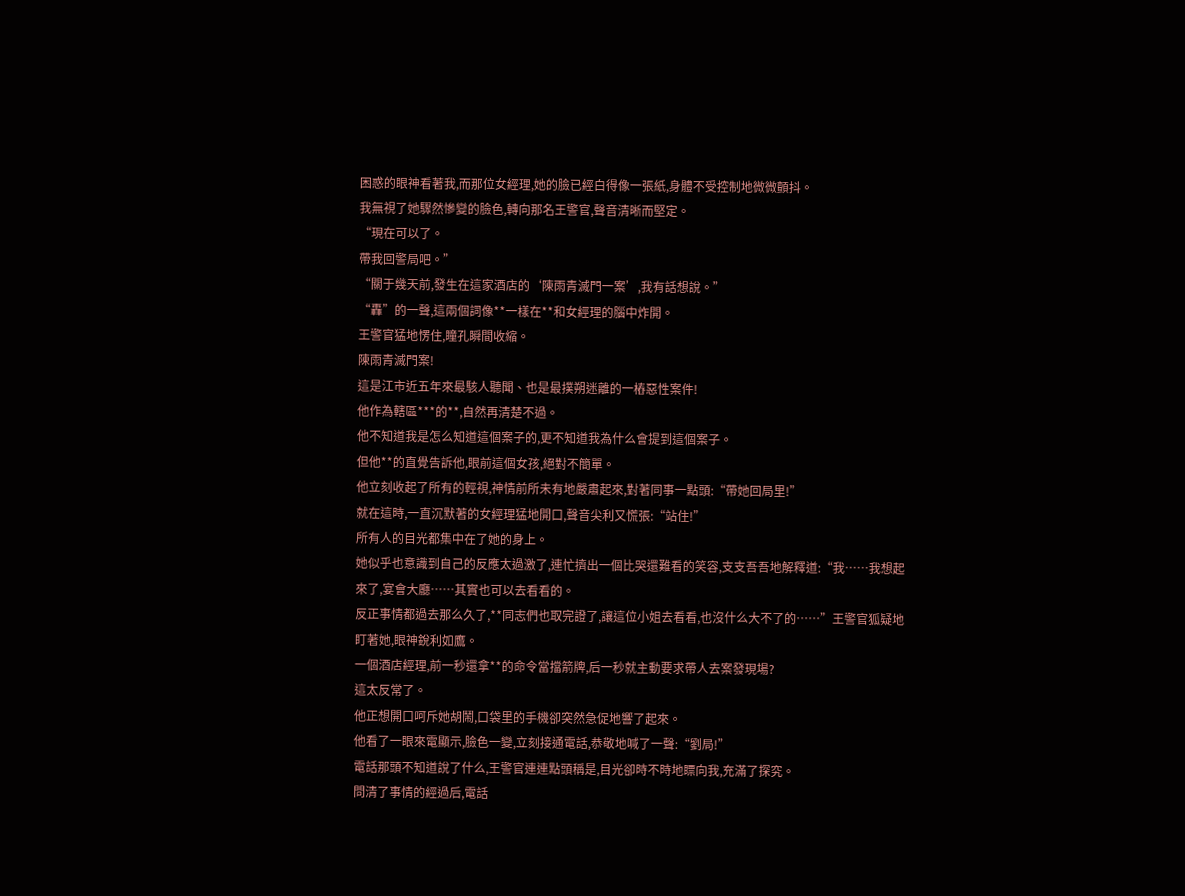困惑的眼神看著我,而那位女經理,她的臉已經白得像一張紙,身體不受控制地微微顫抖。
我無視了她驟然慘變的臉色,轉向那名王警官,聲音清晰而堅定。
“現在可以了。
帶我回警局吧。”
“關于幾天前,發生在這家酒店的‘陳雨青滅門一案’,我有話想說。”
“轟”的一聲,這兩個詞像**一樣在**和女經理的腦中炸開。
王警官猛地愣住,瞳孔瞬間收縮。
陳雨青滅門案!
這是江市近五年來最駭人聽聞、也是最撲朔迷離的一樁惡性案件!
他作為轄區***的**,自然再清楚不過。
他不知道我是怎么知道這個案子的,更不知道我為什么會提到這個案子。
但他**的直覺告訴他,眼前這個女孩,絕對不簡單。
他立刻收起了所有的輕視,神情前所未有地嚴肅起來,對著同事一點頭:“帶她回局里!”
就在這時,一直沉默著的女經理猛地開口,聲音尖利又慌張:“站住!”
所有人的目光都集中在了她的身上。
她似乎也意識到自己的反應太過激了,連忙擠出一個比哭還難看的笑容,支支吾吾地解釋道:“我……我想起來了,宴會大廳……其實也可以去看看的。
反正事情都過去那么久了,**同志們也取完證了,讓這位小姐去看看,也沒什么大不了的……”王警官狐疑地盯著她,眼神銳利如鷹。
一個酒店經理,前一秒還拿**的命令當擋箭牌,后一秒就主動要求帶人去案發現場?
這太反常了。
他正想開口呵斥她胡鬧,口袋里的手機卻突然急促地響了起來。
他看了一眼來電顯示,臉色一變,立刻接通電話,恭敬地喊了一聲:“劉局!”
電話那頭不知道說了什么,王警官連連點頭稱是,目光卻時不時地瞟向我,充滿了探究。
問清了事情的經過后,電話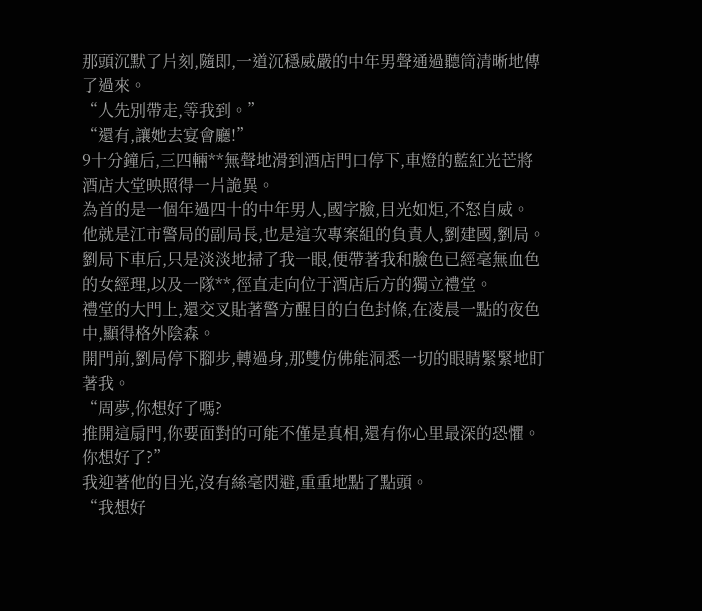那頭沉默了片刻,隨即,一道沉穩威嚴的中年男聲通過聽筒清晰地傳了過來。
“人先別帶走,等我到。”
“還有,讓她去宴會廳!”
9十分鐘后,三四輛**無聲地滑到酒店門口停下,車燈的藍紅光芒將酒店大堂映照得一片詭異。
為首的是一個年過四十的中年男人,國字臉,目光如炬,不怒自威。
他就是江市警局的副局長,也是這次專案組的負責人,劉建國,劉局。
劉局下車后,只是淡淡地掃了我一眼,便帶著我和臉色已經毫無血色的女經理,以及一隊**,徑直走向位于酒店后方的獨立禮堂。
禮堂的大門上,還交叉貼著警方醒目的白色封條,在凌晨一點的夜色中,顯得格外陰森。
開門前,劉局停下腳步,轉過身,那雙仿佛能洞悉一切的眼睛緊緊地盯著我。
“周夢,你想好了嗎?
推開這扇門,你要面對的可能不僅是真相,還有你心里最深的恐懼。
你想好了?”
我迎著他的目光,沒有絲毫閃避,重重地點了點頭。
“我想好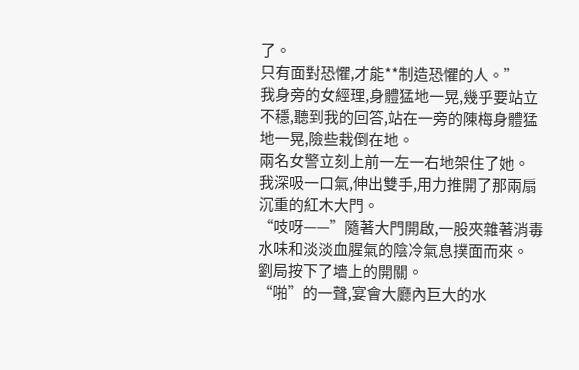了。
只有面對恐懼,才能**制造恐懼的人。”
我身旁的女經理,身體猛地一晃,幾乎要站立不穩,聽到我的回答,站在一旁的陳梅身體猛地一晃,險些栽倒在地。
兩名女警立刻上前一左一右地架住了她。
我深吸一口氣,伸出雙手,用力推開了那兩扇沉重的紅木大門。
“吱呀——”隨著大門開啟,一股夾雜著消毒水味和淡淡血腥氣的陰冷氣息撲面而來。
劉局按下了墻上的開關。
“啪”的一聲,宴會大廳內巨大的水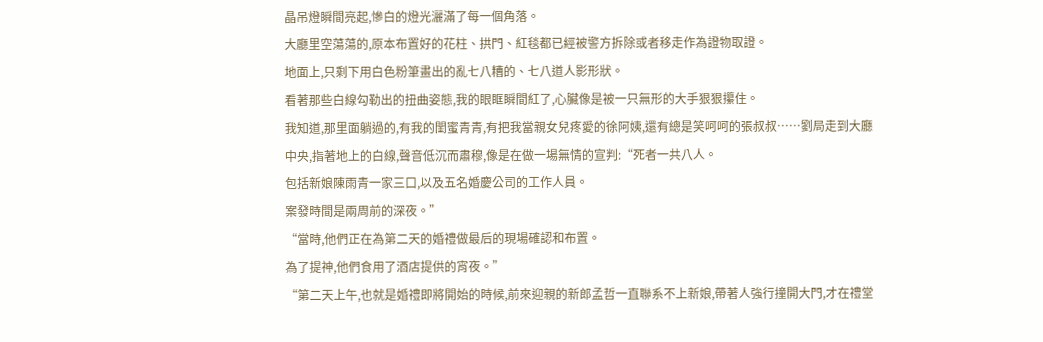晶吊燈瞬間亮起,慘白的燈光灑滿了每一個角落。
大廳里空蕩蕩的,原本布置好的花柱、拱門、紅毯都已經被警方拆除或者移走作為證物取證。
地面上,只剩下用白色粉筆畫出的亂七八糟的、七八道人影形狀。
看著那些白線勾勒出的扭曲姿態,我的眼眶瞬間紅了,心臟像是被一只無形的大手狠狠攥住。
我知道,那里面躺過的,有我的閨蜜青青,有把我當親女兒疼愛的徐阿姨,還有總是笑呵呵的張叔叔……劉局走到大廳中央,指著地上的白線,聲音低沉而肅穆,像是在做一場無情的宣判:“死者一共八人。
包括新娘陳雨青一家三口,以及五名婚慶公司的工作人員。
案發時間是兩周前的深夜。”
“當時,他們正在為第二天的婚禮做最后的現場確認和布置。
為了提神,他們食用了酒店提供的宵夜。”
“第二天上午,也就是婚禮即將開始的時候,前來迎親的新郎孟哲一直聯系不上新娘,帶著人強行撞開大門,才在禮堂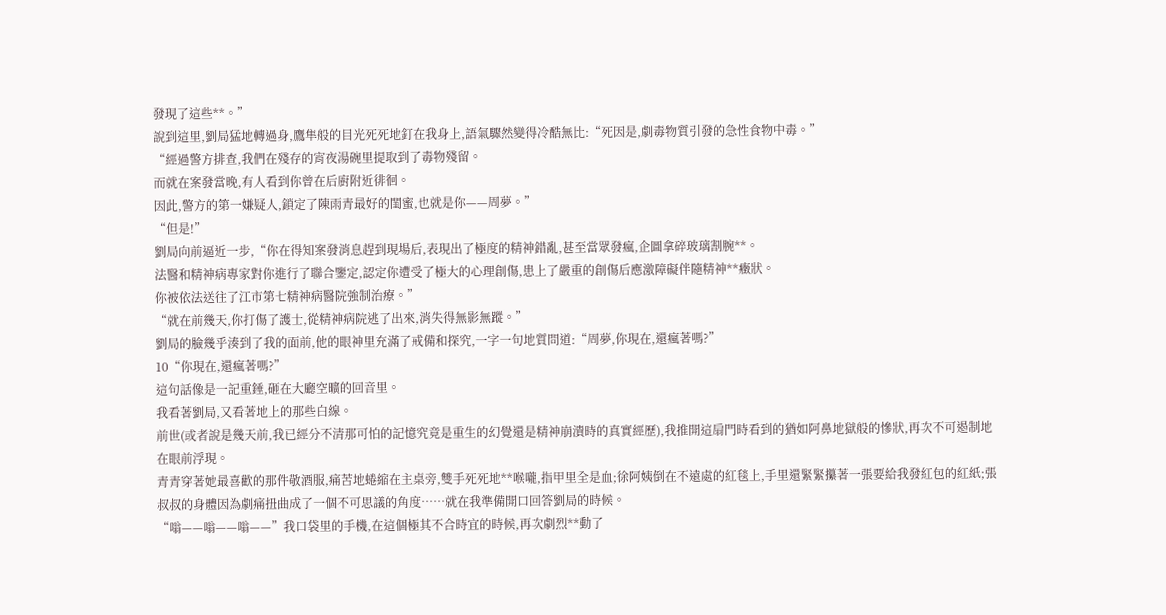發現了這些**。”
說到這里,劉局猛地轉過身,鷹隼般的目光死死地釘在我身上,語氣驟然變得冷酷無比:“死因是,劇毒物質引發的急性食物中毒。”
“經過警方排查,我們在殘存的宵夜湯碗里提取到了毒物殘留。
而就在案發當晚,有人看到你曾在后廚附近徘徊。
因此,警方的第一嫌疑人,鎖定了陳雨青最好的閨蜜,也就是你——周夢。”
“但是!”
劉局向前逼近一步,“你在得知案發消息趕到現場后,表現出了極度的精神錯亂,甚至當眾發瘋,企圖拿碎玻璃割腕**。
法醫和精神病專家對你進行了聯合鑒定,認定你遭受了極大的心理創傷,患上了嚴重的創傷后應激障礙伴隨精神**癥狀。
你被依法送往了江市第七精神病醫院強制治療。”
“就在前幾天,你打傷了護士,從精神病院逃了出來,消失得無影無蹤。”
劉局的臉幾乎湊到了我的面前,他的眼神里充滿了戒備和探究,一字一句地質問道:“周夢,你現在,還瘋著嗎?”
10“你現在,還瘋著嗎?”
這句話像是一記重錘,砸在大廳空曠的回音里。
我看著劉局,又看著地上的那些白線。
前世(或者說是幾天前,我已經分不清那可怕的記憶究竟是重生的幻覺還是精神崩潰時的真實經歷),我推開這扇門時看到的猶如阿鼻地獄般的慘狀,再次不可遏制地在眼前浮現。
青青穿著她最喜歡的那件敬酒服,痛苦地蜷縮在主桌旁,雙手死死地**喉嚨,指甲里全是血;徐阿姨倒在不遠處的紅毯上,手里還緊緊攥著一張要給我發紅包的紅紙;張叔叔的身體因為劇痛扭曲成了一個不可思議的角度……就在我準備開口回答劉局的時候。
“嗡——嗡——嗡——”我口袋里的手機,在這個極其不合時宜的時候,再次劇烈**動了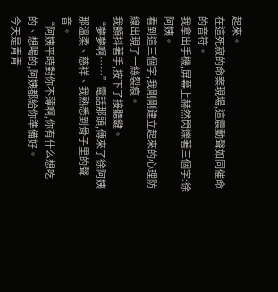起來。
在這死寂的命案現場,這震動聲如同催命的音符。
我拿出手機,屏幕上赫然閃爍著三個字:徐阿姨。
看到這三個字,我剛剛建立起來的心理防線出現了一絲裂痕。
我顫抖著手,按下了接聽鍵。
“夢夢啊……”電話那頭,傳來了徐阿姨那溫柔、慈祥、我熟悉到骨子里的聲音。
“阿姨平時對你不薄啊,你有什么想吃的、想喝的,阿姨都給你準備好。
今天是青青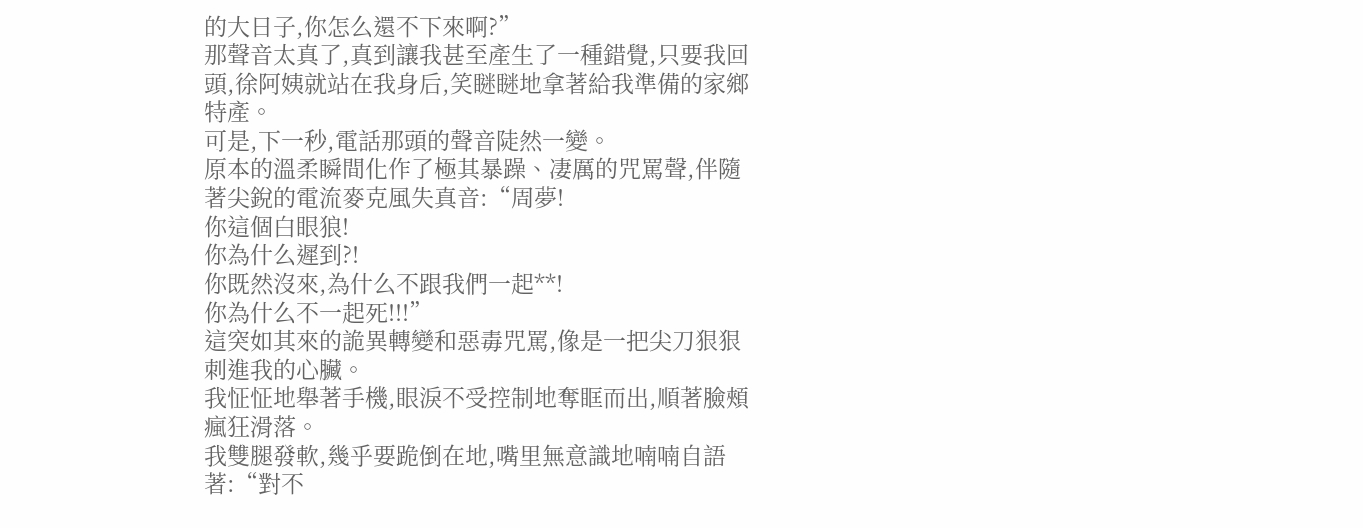的大日子,你怎么還不下來啊?”
那聲音太真了,真到讓我甚至產生了一種錯覺,只要我回頭,徐阿姨就站在我身后,笑瞇瞇地拿著給我準備的家鄉特產。
可是,下一秒,電話那頭的聲音陡然一變。
原本的溫柔瞬間化作了極其暴躁、凄厲的咒罵聲,伴隨著尖銳的電流麥克風失真音:“周夢!
你這個白眼狼!
你為什么遲到?!
你既然沒來,為什么不跟我們一起**!
你為什么不一起死!!!”
這突如其來的詭異轉變和惡毒咒罵,像是一把尖刀狠狠刺進我的心臟。
我怔怔地舉著手機,眼淚不受控制地奪眶而出,順著臉頰瘋狂滑落。
我雙腿發軟,幾乎要跪倒在地,嘴里無意識地喃喃自語著:“對不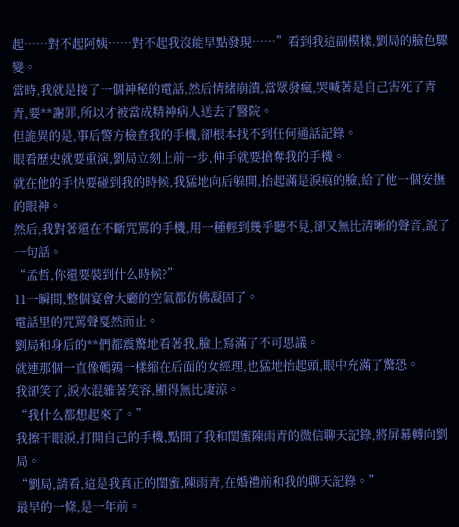起……對不起阿姨……對不起我沒能早點發現……”看到我這副模樣,劉局的臉色驟變。
當時,我就是接了一個神秘的電話,然后情緒崩潰,當眾發瘋,哭喊著是自己害死了青青,要**謝罪,所以才被當成精神病人送去了醫院。
但詭異的是,事后警方檢查我的手機,卻根本找不到任何通話記錄。
眼看歷史就要重演,劉局立刻上前一步,伸手就要搶奪我的手機。
就在他的手快要碰到我的時候,我猛地向后躲開,抬起滿是淚痕的臉,給了他一個安撫的眼神。
然后,我對著還在不斷咒罵的手機,用一種輕到幾乎聽不見,卻又無比清晰的聲音,說了一句話。
“孟哲,你還要裝到什么時候?”
11一瞬間,整個宴會大廳的空氣都仿佛凝固了。
電話里的咒罵聲戛然而止。
劉局和身后的**們都震驚地看著我,臉上寫滿了不可思議。
就連那個一直像鵪鶉一樣縮在后面的女經理,也猛地抬起頭,眼中充滿了驚恐。
我卻笑了,淚水混雜著笑容,顯得無比凄涼。
“我什么都想起來了。”
我擦干眼淚,打開自己的手機,點開了我和閨蜜陳雨青的微信聊天記錄,將屏幕轉向劉局。
“劉局,請看,這是我真正的閨蜜,陳雨青,在婚禮前和我的聊天記錄。”
最早的一條,是一年前。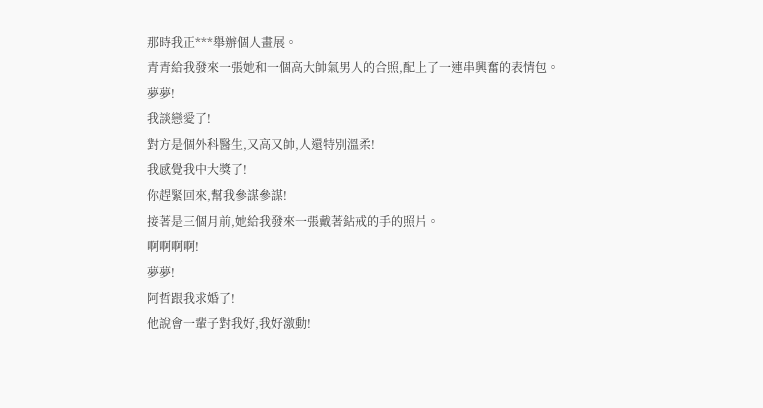那時我正***舉辦個人畫展。
青青給我發來一張她和一個高大帥氣男人的合照,配上了一連串興奮的表情包。
夢夢!
我談戀愛了!
對方是個外科醫生,又高又帥,人還特別溫柔!
我感覺我中大獎了!
你趕緊回來,幫我參謀參謀!
接著是三個月前,她給我發來一張戴著鉆戒的手的照片。
啊啊啊啊!
夢夢!
阿哲跟我求婚了!
他說會一輩子對我好,我好激動!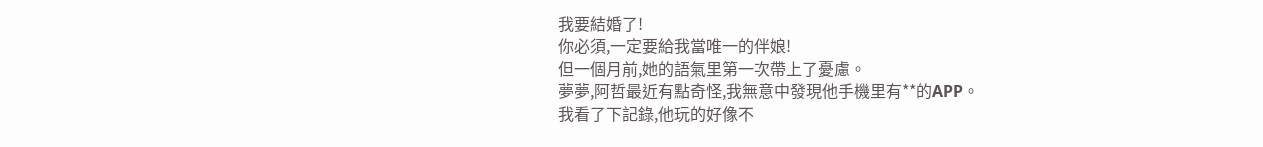我要結婚了!
你必須,一定要給我當唯一的伴娘!
但一個月前,她的語氣里第一次帶上了憂慮。
夢夢,阿哲最近有點奇怪,我無意中發現他手機里有**的APP。
我看了下記錄,他玩的好像不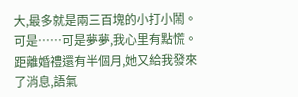大,最多就是兩三百塊的小打小鬧。
可是……可是夢夢,我心里有點慌。
距離婚禮還有半個月,她又給我發來了消息,語氣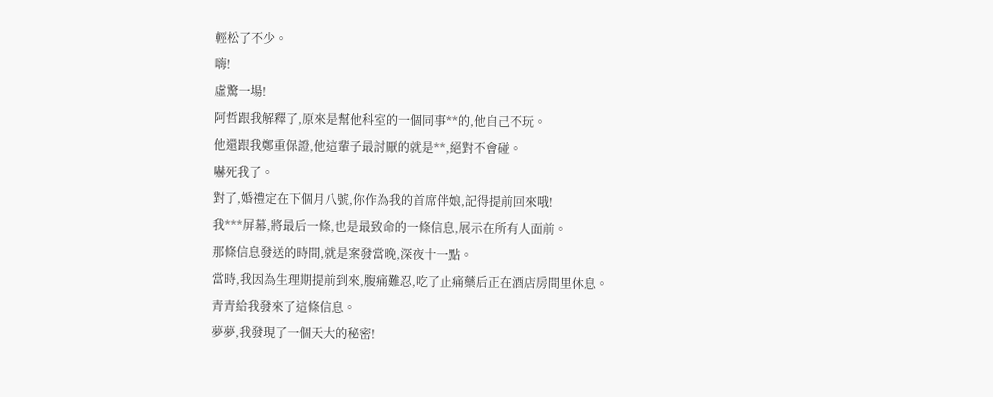輕松了不少。
嗨!
虛驚一場!
阿哲跟我解釋了,原來是幫他科室的一個同事**的,他自己不玩。
他還跟我鄭重保證,他這輩子最討厭的就是**,絕對不會碰。
嚇死我了。
對了,婚禮定在下個月八號,你作為我的首席伴娘,記得提前回來哦!
我***屏幕,將最后一條,也是最致命的一條信息,展示在所有人面前。
那條信息發送的時間,就是案發當晚,深夜十一點。
當時,我因為生理期提前到來,腹痛難忍,吃了止痛藥后正在酒店房間里休息。
青青給我發來了這條信息。
夢夢,我發現了一個天大的秘密!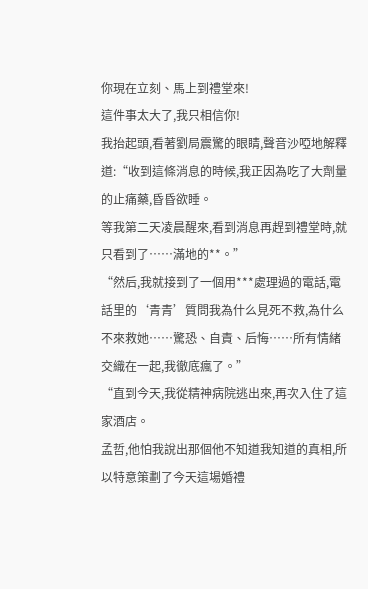你現在立刻、馬上到禮堂來!
這件事太大了,我只相信你!
我抬起頭,看著劉局震驚的眼睛,聲音沙啞地解釋道:“收到這條消息的時候,我正因為吃了大劑量的止痛藥,昏昏欲睡。
等我第二天凌晨醒來,看到消息再趕到禮堂時,就只看到了……滿地的**。”
“然后,我就接到了一個用***處理過的電話,電話里的‘青青’質問我為什么見死不救,為什么不來救她……驚恐、自責、后悔……所有情緒交織在一起,我徹底瘋了。”
“直到今天,我從精神病院逃出來,再次入住了這家酒店。
孟哲,他怕我說出那個他不知道我知道的真相,所以特意策劃了今天這場婚禮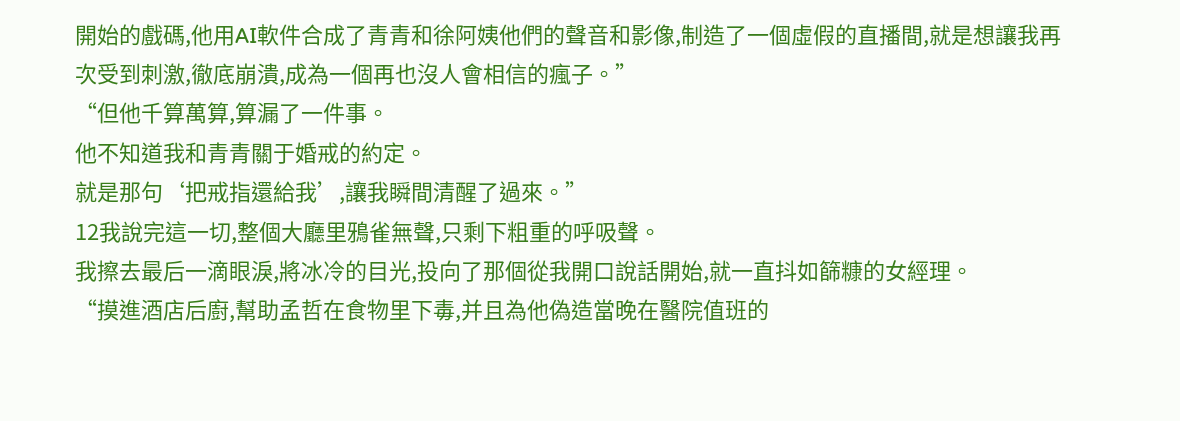開始的戲碼,他用AI軟件合成了青青和徐阿姨他們的聲音和影像,制造了一個虛假的直播間,就是想讓我再次受到刺激,徹底崩潰,成為一個再也沒人會相信的瘋子。”
“但他千算萬算,算漏了一件事。
他不知道我和青青關于婚戒的約定。
就是那句‘把戒指還給我’,讓我瞬間清醒了過來。”
12我說完這一切,整個大廳里鴉雀無聲,只剩下粗重的呼吸聲。
我擦去最后一滴眼淚,將冰冷的目光,投向了那個從我開口說話開始,就一直抖如篩糠的女經理。
“摸進酒店后廚,幫助孟哲在食物里下毒,并且為他偽造當晚在醫院值班的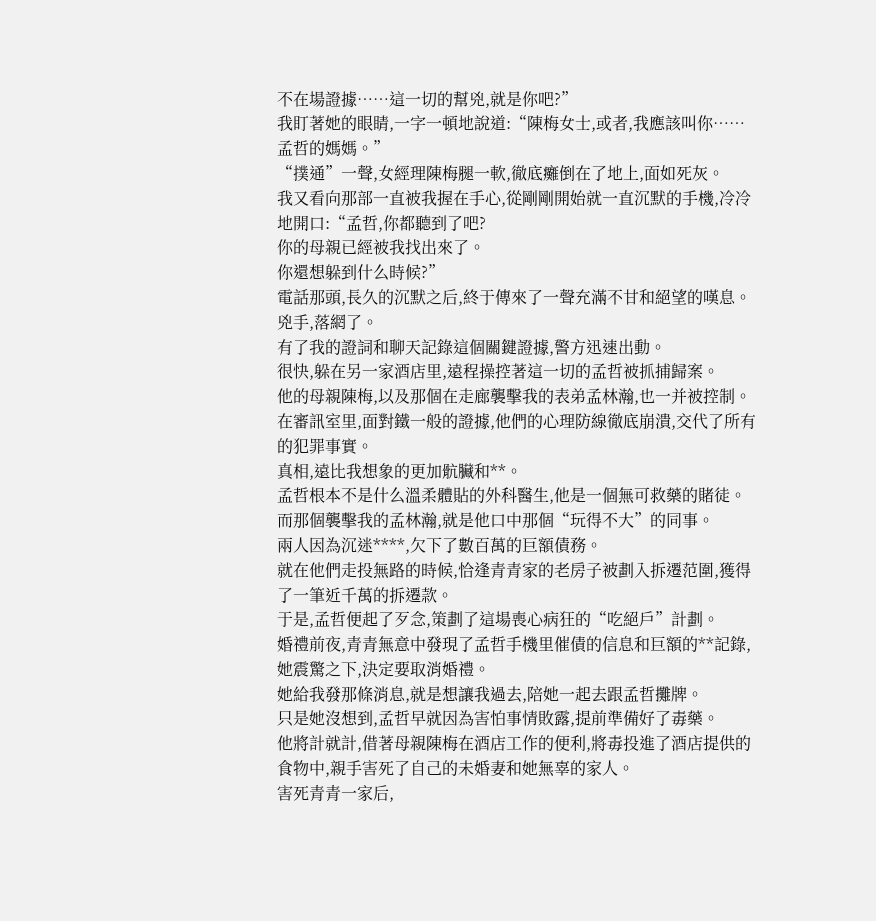不在場證據……這一切的幫兇,就是你吧?”
我盯著她的眼睛,一字一頓地說道:“陳梅女士,或者,我應該叫你……孟哲的媽媽。”
“撲通”一聲,女經理陳梅腿一軟,徹底癱倒在了地上,面如死灰。
我又看向那部一直被我握在手心,從剛剛開始就一直沉默的手機,冷冷地開口:“孟哲,你都聽到了吧?
你的母親已經被我找出來了。
你還想躲到什么時候?”
電話那頭,長久的沉默之后,終于傳來了一聲充滿不甘和絕望的嘆息。
兇手,落網了。
有了我的證詞和聊天記錄這個關鍵證據,警方迅速出動。
很快,躲在另一家酒店里,遠程操控著這一切的孟哲被抓捕歸案。
他的母親陳梅,以及那個在走廊襲擊我的表弟孟林瀚,也一并被控制。
在審訊室里,面對鐵一般的證據,他們的心理防線徹底崩潰,交代了所有的犯罪事實。
真相,遠比我想象的更加骯臟和**。
孟哲根本不是什么溫柔體貼的外科醫生,他是一個無可救藥的賭徒。
而那個襲擊我的孟林瀚,就是他口中那個“玩得不大”的同事。
兩人因為沉迷****,欠下了數百萬的巨額債務。
就在他們走投無路的時候,恰逢青青家的老房子被劃入拆遷范圍,獲得了一筆近千萬的拆遷款。
于是,孟哲便起了歹念,策劃了這場喪心病狂的“吃絕戶”計劃。
婚禮前夜,青青無意中發現了孟哲手機里催債的信息和巨額的**記錄,她震驚之下,決定要取消婚禮。
她給我發那條消息,就是想讓我過去,陪她一起去跟孟哲攤牌。
只是她沒想到,孟哲早就因為害怕事情敗露,提前準備好了毒藥。
他將計就計,借著母親陳梅在酒店工作的便利,將毒投進了酒店提供的食物中,親手害死了自己的未婚妻和她無辜的家人。
害死青青一家后,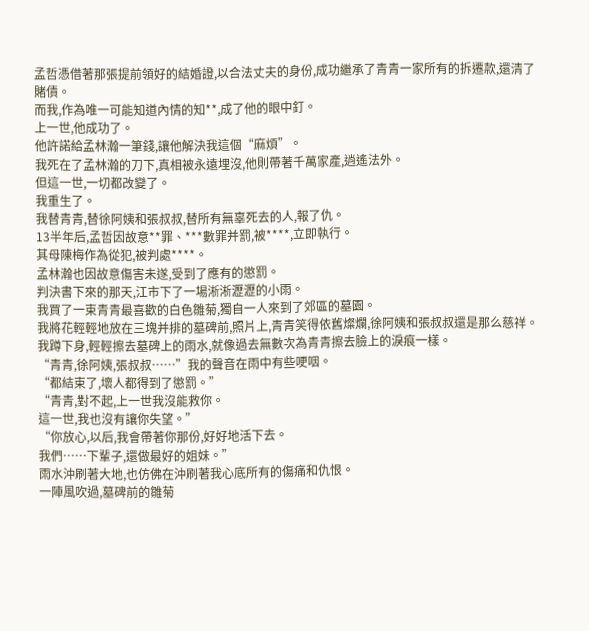孟哲憑借著那張提前領好的結婚證,以合法丈夫的身份,成功繼承了青青一家所有的拆遷款,還清了賭債。
而我,作為唯一可能知道內情的知**,成了他的眼中釘。
上一世,他成功了。
他許諾給孟林瀚一筆錢,讓他解決我這個“麻煩”。
我死在了孟林瀚的刀下,真相被永遠埋沒,他則帶著千萬家產,逍遙法外。
但這一世,一切都改變了。
我重生了。
我替青青,替徐阿姨和張叔叔,替所有無辜死去的人,報了仇。
13半年后,孟哲因故意**罪、***數罪并罰,被****,立即執行。
其母陳梅作為從犯,被判處****。
孟林瀚也因故意傷害未遂,受到了應有的懲罰。
判決書下來的那天,江市下了一場淅淅瀝瀝的小雨。
我買了一束青青最喜歡的白色雛菊,獨自一人來到了郊區的墓園。
我將花輕輕地放在三塊并排的墓碑前,照片上,青青笑得依舊燦爛,徐阿姨和張叔叔還是那么慈祥。
我蹲下身,輕輕擦去墓碑上的雨水,就像過去無數次為青青擦去臉上的淚痕一樣。
“青青,徐阿姨,張叔叔……”我的聲音在雨中有些哽咽。
“都結束了,壞人都得到了懲罰。”
“青青,對不起,上一世我沒能救你。
這一世,我也沒有讓你失望。”
“你放心,以后,我會帶著你那份,好好地活下去。
我們……下輩子,還做最好的姐妹。”
雨水沖刷著大地,也仿佛在沖刷著我心底所有的傷痛和仇恨。
一陣風吹過,墓碑前的雛菊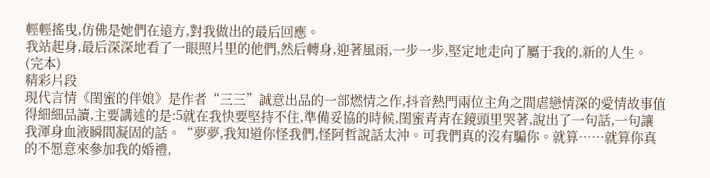輕輕搖曳,仿佛是她們在遠方,對我做出的最后回應。
我站起身,最后深深地看了一眼照片里的他們,然后轉身,迎著風雨,一步一步,堅定地走向了屬于我的,新的人生。
(完本)
精彩片段
現代言情《閨蜜的伴娘》是作者“三三”誠意出品的一部燃情之作,抖音熱門兩位主角之間虐戀情深的愛情故事值得細細品讀,主要講述的是:5就在我快要堅持不住,準備妥協的時候,閨蜜青青在鏡頭里哭著,說出了一句話,一句讓我渾身血液瞬間凝固的話。“夢夢,我知道你怪我們,怪阿哲說話太沖。可我們真的沒有騙你。就算……就算你真的不愿意來參加我的婚禮,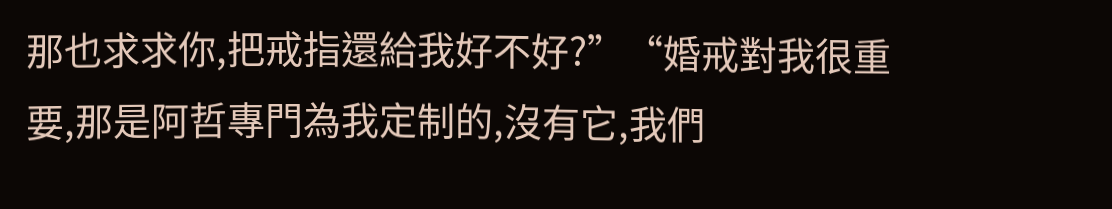那也求求你,把戒指還給我好不好?”“婚戒對我很重要,那是阿哲專門為我定制的,沒有它,我們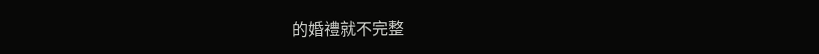的婚禮就不完整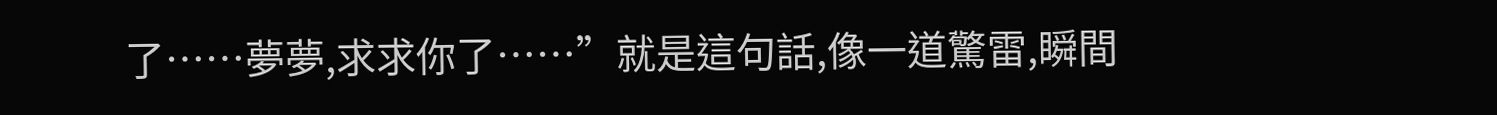了……夢夢,求求你了……”就是這句話,像一道驚雷,瞬間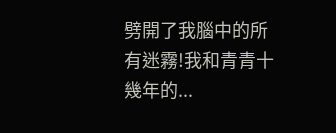劈開了我腦中的所有迷霧!我和青青十幾年的...